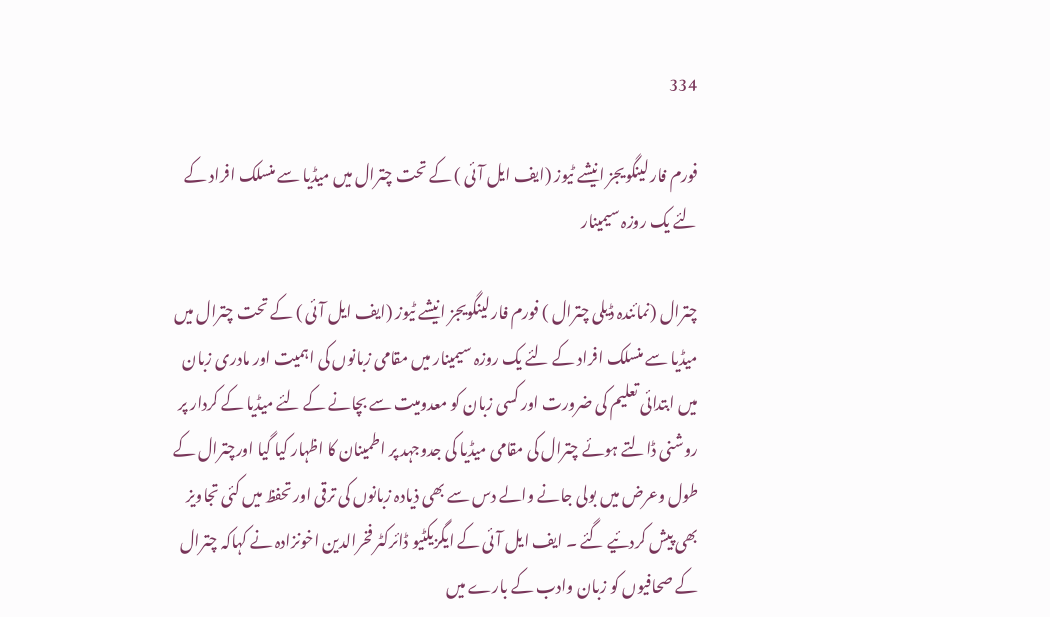334

فورم فار لینگویجز انیشے ٹیوز (ایف ایل آئی ) کے تحت چترال میں میڈیا سے منسلک افراد کے لئے یک روزہ سیمینار

چترال (نمائندہ ڈیلی چترال ) فورم فار لینگویجز انیشے ٹیوز (ایف ایل آئی ) کے تحت چترال میں میڈیا سے منسلک افراد کے لئے یک روزہ سیمینار میں مقامی زبانوں کی اہمیت اور مادری زبان میں ابتدائی تعلیم کی ضرورت اور کسی زبان کو معدومیت سے بچانے کے لئے میڈیا کے کردار پر روشنی ڈالتے ہوئے چترال کی مقامی میڈیا کی جدوجہد پر اطمینان کا اظہار کیا گیا اورچترال کے طول وعرض میں بولی جانے والے دس سے بھی ذیادہ زبانوں کی ترقی اور تحفظ میں کئی تجاویز بھی پیش کردئیے گئے ۔ ایف ایل آئی کے ایگزیکٹیو ڈائرکٹر فخرالدین اخونزادہ نے کہاکہ چترال کے صحافیوں کو زبان وادب کے بارے میں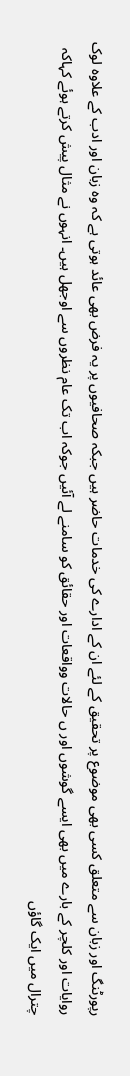رپورٹنگ اور زبان سے متعلق کسی بھی موضوع پر تحقیق کے لئے ان کے ادارے کی خدمات حاضر ہیں جبکہ صحافیوں پر یہ فرض بھی عائد ہوتی ہے کہ وہ زبان اور ادب کے علاوہ لوک روایات اور کلچر کے بارے میں بھی ایسے گوشوں اور ں حالات وواقعات اور حقائق کو سامنے لے آئیں جوکہ اب تک عام نظروں سے اوجھل ہیں۔ انہوں نے مثال پیش کرتے ہوئے کہاکہ چترال میں ایک گاؤں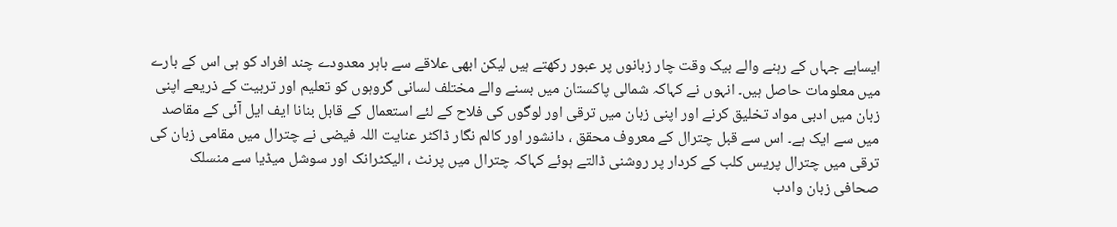ایساہے جہاں کے رہنے والے بیک وقت چار زبانوں پر عبور رکھتے ہیں لیکن ابھی علاقے سے باہر معدودے چند افراد کو ہی اس کے بارے میں معلومات حاصل ہیں۔ انہوں نے کہاکہ شمالی پاکستان میں بسنے والے مختلف لسانی گروہوں کو تعلیم اور تربیت کے ذریعے اپنی زبان میں ادبی مواد تخلیق کرنے اور اپنی زبان میں ترقی اور لوگوں کی فلاح کے لئے استعمال کے قابل بنانا ایف ایل آئی کے مقاصد میں سے ایک ہے۔ اس سے قبل چترال کے معروف محقق ، دانشور اور کالم نگار ڈاکٹر عنایت اللہ فیضی نے چترال میں مقامی زبان کی ترقی میں چترال پریس کلب کے کردار پر روشنی ڈالتے ہوئے کہاکہ چترال میں پرنٹ ، الیکٹرانک اور سوشل میڈیا سے منسلک صحافی زبان وادب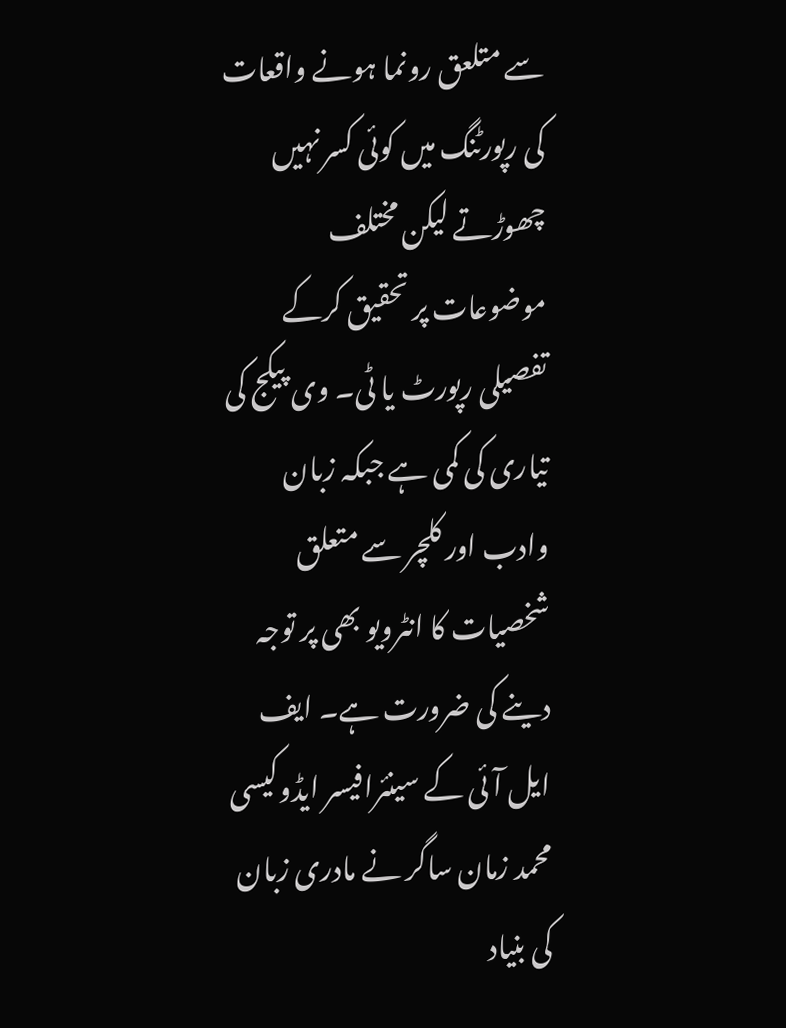سے متلعق رونما ہونے واقعات کی رپورٹنگ میں کوئی کسر نہیں چھوڑتے لیکن مختلف موضوعات پر تحقیق کرکے تفصیلی رپورٹ یا ٹی۔ وی پیکج کی تیاری کی کمی ہے جبکہ زبان وادب اور کلچر سے متعلق شخصیات کا انٹرویو بھی پر توجہ دینے کی ضرورت ہے۔ ایف ایل آئی کے سینئرافیسر ایڈوکیسی محمد زمان ساگر نے مادری زبان کی بنیاد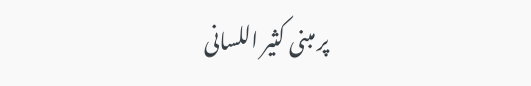پر مبنی کثیر اللسانی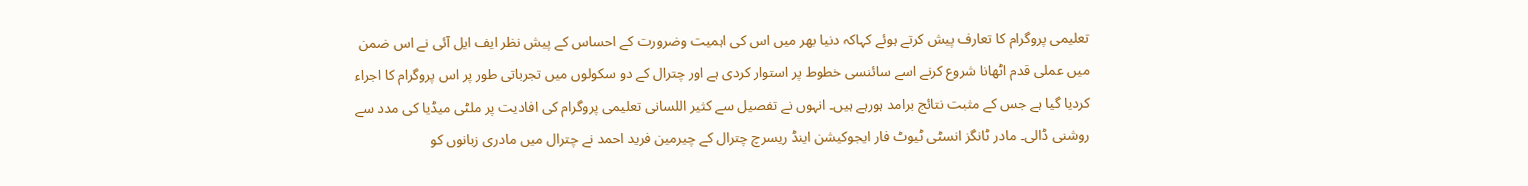تعلیمی پروگرام کا تعارف پیش کرتے ہوئے کہاکہ دنیا بھر میں اس کی اہمیت وضرورت کے احساس کے پیش نظر ایف ایل آئی نے اس ضمن میں عملی قدم اٹھانا شروع کرنے اسے سائنسی خطوط پر استوار کردی ہے اور چترال کے دو سکولوں میں تجرباتی طور پر اس پروگرام کا اجراء کردیا گیا ہے جس کے مثبت نتائج برامد ہورہے ہیں۔ انہوں نے تفصیل سے کثیر اللسانی تعلیمی پروگرام کی افادیت پر ملٹی میڈیا کی مدد سے روشنی ڈالی۔ مادر ٹانگز انسٹی ٹیوٹ فار ایجوکیشن اینڈ ریسرچ چترال کے چیرمین فرید احمد نے چترال میں مادری زبانوں کو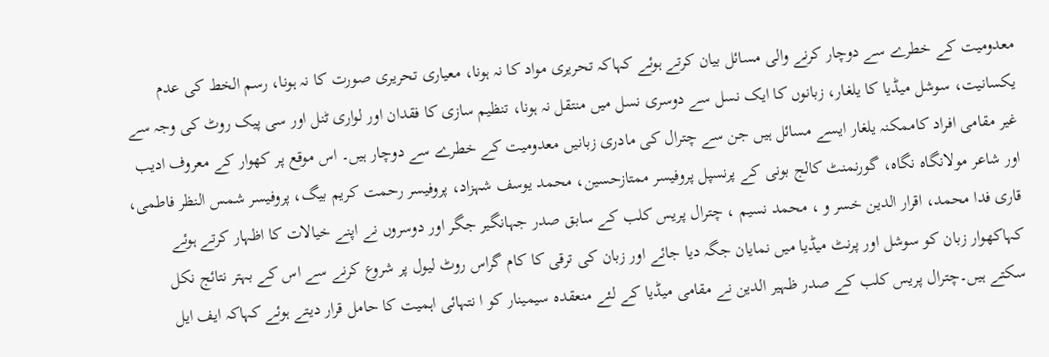معدومیت کے خطرے سے دوچار کرنے والی مسائل بیان کرتے ہوئے کہاکہ تحریری مواد کا نہ ہونا، معیاری تحریری صورت کا نہ ہونا، رسم الخط کی عدم یکسانیت، سوشل میڈیا کا یلغار، زبانوں کا ایک نسل سے دوسری نسل میں منتقل نہ ہونا، تنظیم سازی کا فقدان اور لواری ٹنل اور سی پیک روٹ کی وجہ سے غیر مقامی افراد کاممکنہ یلغار ایسے مسائل ہیں جن سے چترال کی مادری زبانیں معدومیت کے خطرے سے دوچار ہیں۔ اس موقع پر کھوار کے معروف ادیب اور شاعر مولانگاہ نگاہ، گورنمنٹ کالج بونی کے پرنسپل پروفیسر ممتازحسین، محمد یوسف شہزاد، پروفیسر رحمت کریم بیگ، پروفیسر شمس النظر فاطمی، قاری فدا محمد، اقرار الدین خسر و ، محمد نسیم ، چترال پریس کلب کے سابق صدر جہانگیر جگر اور دوسروں نے اپنے خیالات کا اظہار کرتے ہوئے کہاکھوار زبان کو سوشل اور پرنٹ میڈیا میں نمایان جگہ دیا جائے اور زبان کی ترقی کا کام گراس روٹ لیول پر شروع کرنے سے اس کے بہتر نتائج نکل سکتے ہیں۔چترال پریس کلب کے صدر ظہیر الدین نے مقامی میڈیا کے لئے منعقدہ سیمینار کو ا نتہائی اہمیت کا حامل قرار دیتے ہوئے کہاکہ ایف ایل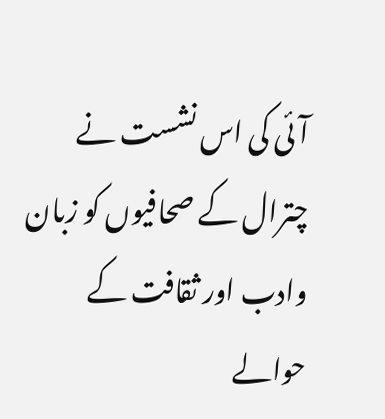آئی کی اس نشست نے چترال کے صحافیوں کو زبان وادب اور ثقافت کے حوالے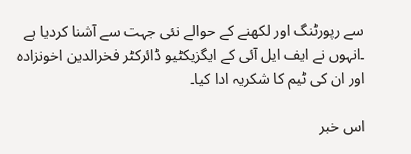سے رپورٹنگ اور لکھنے کے حوالے نئی جہت سے آشنا کردیا ہے ۔انہوں نے ایف ایل آئی کے ایگزیکٹیو ڈائرکٹر فخرالدین اخونزادہ اور ان کی ٹیم کا شکریہ ادا کیا۔

اس خبر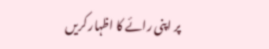پر اپنی رائے کا اظہار کریں